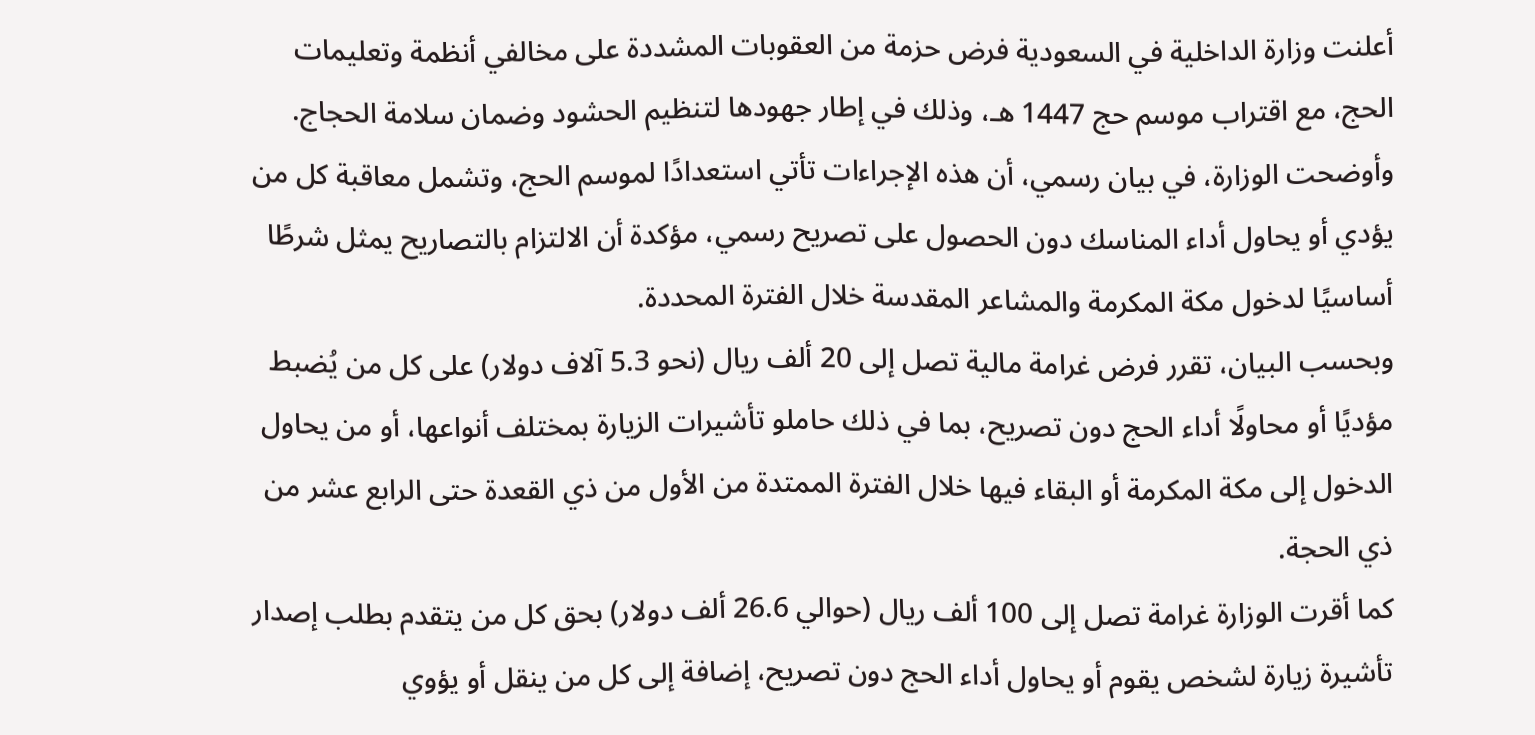أعلنت وزارة الداخلية في السعودية فرض حزمة من العقوبات المشددة على مخالفي أنظمة وتعليمات الحج، مع اقتراب موسم حج 1447 هـ، وذلك في إطار جهودها لتنظيم الحشود وضمان سلامة الحجاج.
وأوضحت الوزارة، في بيان رسمي، أن هذه الإجراءات تأتي استعدادًا لموسم الحج، وتشمل معاقبة كل من يؤدي أو يحاول أداء المناسك دون الحصول على تصريح رسمي، مؤكدة أن الالتزام بالتصاريح يمثل شرطًا أساسيًا لدخول مكة المكرمة والمشاعر المقدسة خلال الفترة المحددة.
وبحسب البيان، تقرر فرض غرامة مالية تصل إلى 20 ألف ريال (نحو 5.3 آلاف دولار) على كل من يُضبط مؤديًا أو محاولًا أداء الحج دون تصريح، بما في ذلك حاملو تأشيرات الزيارة بمختلف أنواعها، أو من يحاول الدخول إلى مكة المكرمة أو البقاء فيها خلال الفترة الممتدة من الأول من ذي القعدة حتى الرابع عشر من ذي الحجة.
كما أقرت الوزارة غرامة تصل إلى 100 ألف ريال (حوالي 26.6 ألف دولار) بحق كل من يتقدم بطلب إصدار تأشيرة زيارة لشخص يقوم أو يحاول أداء الحج دون تصريح، إضافة إلى كل من ينقل أو يؤوي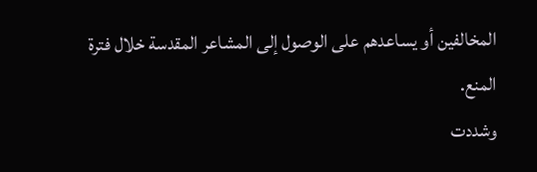المخالفين أو يساعدهم على الوصول إلى المشاعر المقدسة خلال فترة المنع.
وشددت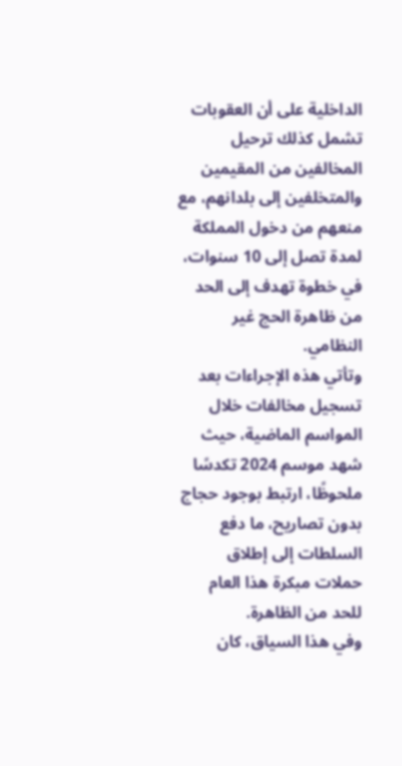الداخلية على أن العقوبات تشمل كذلك ترحيل المخالفين من المقيمين والمتخلفين إلى بلدانهم، مع منعهم من دخول المملكة لمدة تصل إلى 10 سنوات، في خطوة تهدف إلى الحد من ظاهرة الحج غير النظامي.
وتأتي هذه الإجراءات بعد تسجيل مخالفات خلال المواسم الماضية، حيث شهد موسم 2024 تكدسًا ملحوظًا، ارتبط بوجود حجاج بدون تصاريح، ما دفع السلطات إلى إطلاق حملات مبكرة هذا العام للحد من الظاهرة.
وفي هذا السياق، كان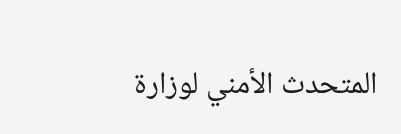المتحدث الأمني لوزارة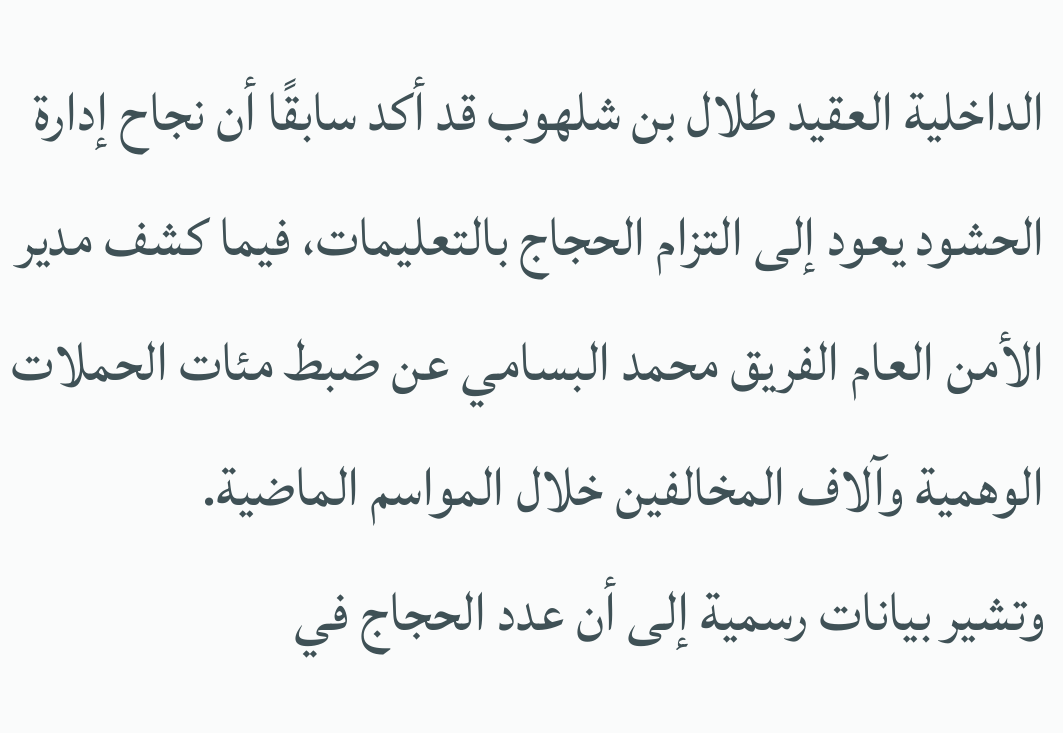الداخلية العقيد طلال بن شلهوب قد أكد سابقًا أن نجاح إدارة الحشود يعود إلى التزام الحجاج بالتعليمات، فيما كشف مدير الأمن العام الفريق محمد البسامي عن ضبط مئات الحملات الوهمية وآلاف المخالفين خلال المواسم الماضية.
وتشير بيانات رسمية إلى أن عدد الحجاج في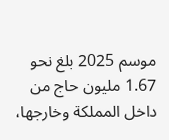موسم 2025 بلغ نحو 1.67 مليون حاج من داخل المملكة وخارجها،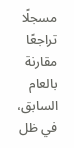مسجلًا تراجعًا مقارنة بالعام السابق، في ظل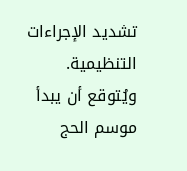تشديد الإجراءات التنظيمية.
ويُتوقع أن يبدأ موسم الحج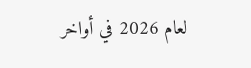لعام 2026 في أواخر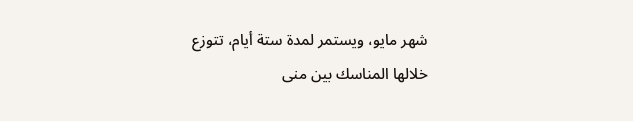شهر مايو، ويستمر لمدة ستة أيام، تتوزع خلالها المناسك بين منى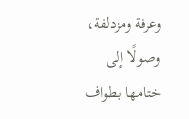وعرفة ومزدلفة، وصولًا إلى ختامها بطواف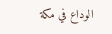الوداع في مكة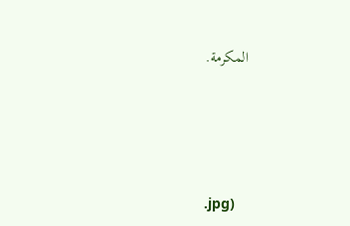المكرمة.





.jpg)